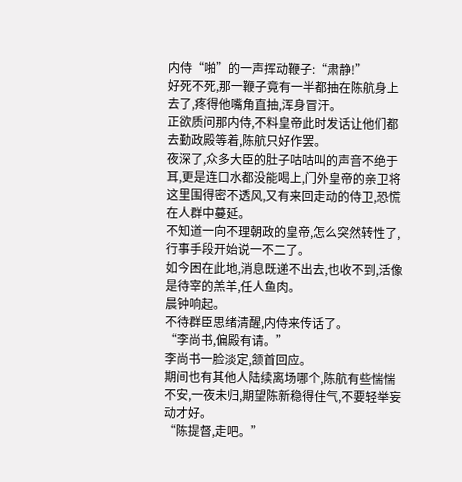内侍“啪”的一声挥动鞭子:“肃静!”
好死不死,那一鞭子竟有一半都抽在陈航身上去了,疼得他嘴角直抽,浑身冒汗。
正欲质问那内侍,不料皇帝此时发话让他们都去勤政殿等着,陈航只好作罢。
夜深了,众多大臣的肚子咕咕叫的声音不绝于耳,更是连口水都没能喝上,门外皇帝的亲卫将这里围得密不透风,又有来回走动的侍卫,恐慌在人群中蔓延。
不知道一向不理朝政的皇帝,怎么突然转性了,行事手段开始说一不二了。
如今困在此地,消息既递不出去,也收不到,活像是待宰的羔羊,任人鱼肉。
晨钟响起。
不待群臣思绪清醒,内侍来传话了。
“李尚书,偏殿有请。”
李尚书一脸淡定,颔首回应。
期间也有其他人陆续离场哪个,陈航有些惴惴不安,一夜未归,期望陈新稳得住气,不要轻举妄动才好。
“陈提督,走吧。”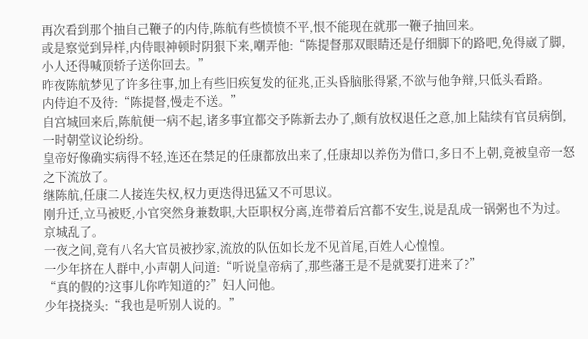再次看到那个抽自己鞭子的内侍,陈航有些愤愤不平,恨不能现在就那一鞭子抽回来。
或是察觉到异样,内侍眼神顿时阴狠下来,嘲弄他:“陈提督那双眼睛还是仔细脚下的路吧,免得崴了脚,小人还得喊顶轿子送你回去。”
昨夜陈航梦见了许多往事,加上有些旧疾复发的征兆,正头昏脑胀得紧,不欲与他争辩,只低头看路。
内侍迫不及待:“陈提督,慢走不送。”
自宫城回来后,陈航便一病不起,诸多事宜都交予陈新去办了,颇有放权退任之意,加上陆续有官员病倒,一时朝堂议论纷纷。
皇帝好像确实病得不轻,连还在禁足的任康都放出来了,任康却以养伤为借口,多日不上朝,竟被皇帝一怒之下流放了。
继陈航,任康二人接连失权,权力更迭得迅猛又不可思议。
刚升迁,立马被贬,小官突然身兼数职,大臣职权分离,连带着后宫都不安生,说是乱成一锅粥也不为过。
京城乱了。
一夜之间,竟有八名大官员被抄家,流放的队伍如长龙不见首尾,百姓人心惶惶。
一少年挤在人群中,小声朝人问道:“听说皇帝病了,那些藩王是不是就要打进来了?”
“真的假的?这事儿你咋知道的?”妇人问他。
少年挠挠头:“我也是听别人说的。”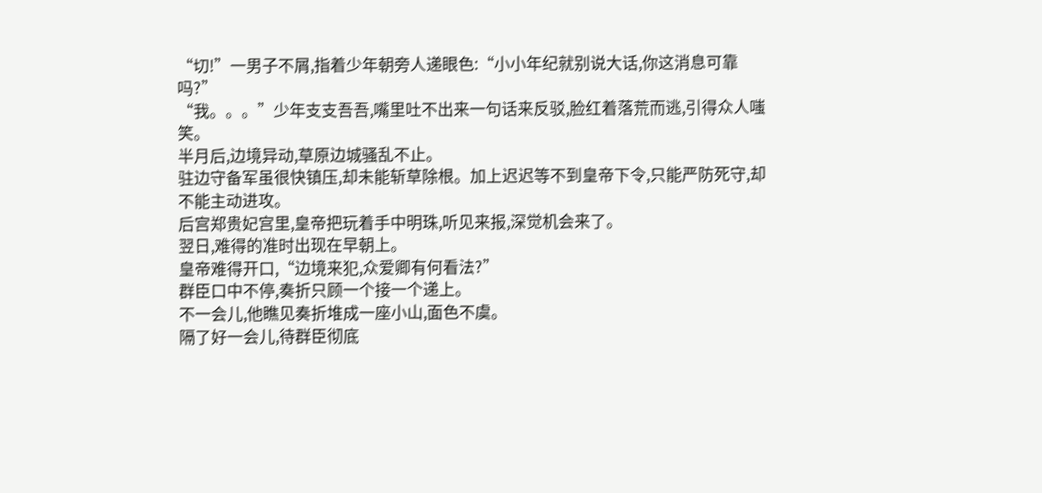“切!”一男子不屑,指着少年朝旁人递眼色:“小小年纪就别说大话,你这消息可靠吗?”
“我。。。”少年支支吾吾,嘴里吐不出来一句话来反驳,脸红着落荒而逃,引得众人嗤笑。
半月后,边境异动,草原边城骚乱不止。
驻边守备军虽很快镇压,却未能斩草除根。加上迟迟等不到皇帝下令,只能严防死守,却不能主动进攻。
后宫郑贵妃宫里,皇帝把玩着手中明珠,听见来报,深觉机会来了。
翌日,难得的准时出现在早朝上。
皇帝难得开口,“边境来犯,众爱卿有何看法?”
群臣口中不停,奏折只顾一个接一个递上。
不一会儿,他瞧见奏折堆成一座小山,面色不虞。
隔了好一会儿,待群臣彻底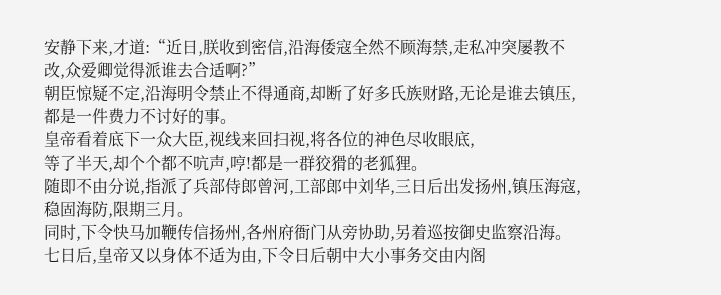安静下来,才道:“近日,朕收到密信,沿海倭寇全然不顾海禁,走私冲突屡教不改,众爱卿觉得派谁去合适啊?”
朝臣惊疑不定,沿海明令禁止不得通商,却断了好多氏族财路,无论是谁去镇压,都是一件费力不讨好的事。
皇帝看着底下一众大臣,视线来回扫视,将各位的神色尽收眼底,
等了半天,却个个都不吭声,哼!都是一群狡猾的老狐狸。
随即不由分说,指派了兵部侍郎曾河,工部郎中刘华,三日后出发扬州,镇压海寇,稳固海防,限期三月。
同时,下令快马加鞭传信扬州,各州府衙门从旁协助,另着巡按御史监察沿海。
七日后,皇帝又以身体不适为由,下令日后朝中大小事务交由内阁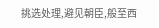挑选处理,避见朝臣,般至西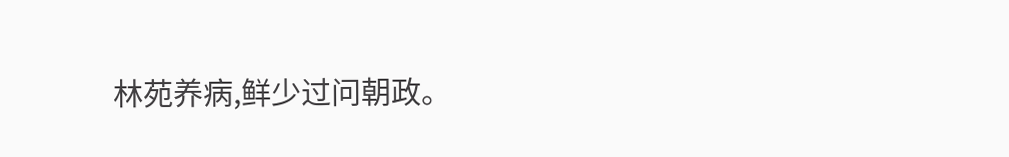林苑养病,鲜少过问朝政。